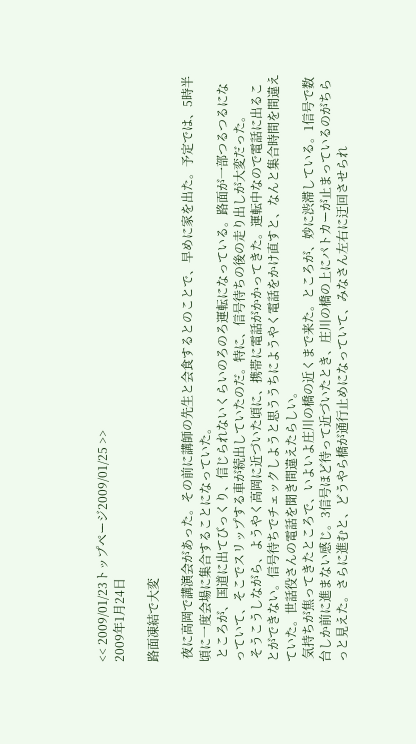<< 2009/01/23トップページ2009/01/25 >>
2009年1月24日

路面凍結で大変

 夜に高岡で講演会があった。その前に講師の先生と会食するとのことで、早めに家を出た。予定では、5時半頃に一度会場に集合することになっていた。
 ところが、国道に出てびっくり、信じられないくらいのろのろ運転になっている。路面が一部つるつるになっていて、そこでスリップする車が続出していたのだ。特に、信号待ちの後の走り出しが大変だった。
 そうこうしながら、ようやく高岡に近づいた頃に、携帯に電話がかかってきた。運転中なので電話に出ることができない。信号待ちでチェックしようと思ううちにようやく電話をかけ直すと、なんと集合時間を間違えていた。世話役さんの電話を聞き間違えたらしい。
 気持ちが焦ってきたところで、いよいよ庄川の橋の近くまで来た。ところが、妙に渋滞している。1信号で数台しか前に進まない感じ。3信号ほど待って近づいたとき、庄川の橋の上にパトカーが止まっているのがちらっと見えた。さらに進むと、どうやら橋が通行止めになっていて、みなさん左右に迂回させられ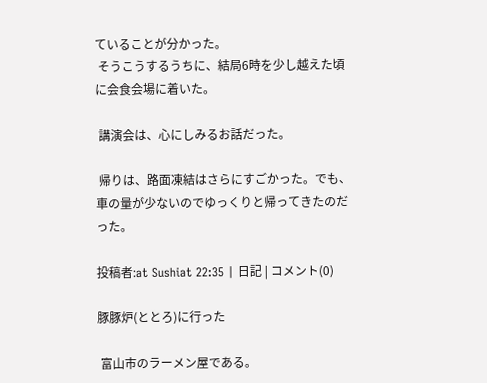ていることが分かった。
 そうこうするうちに、結局6時を少し越えた頃に会食会場に着いた。

 講演会は、心にしみるお話だった。

 帰りは、路面凍結はさらにすごかった。でも、車の量が少ないのでゆっくりと帰ってきたのだった。

投稿者:at Sushiat 22:35 | 日記 | コメント(0)

豚豚炉(ととろ)に行った

 富山市のラーメン屋である。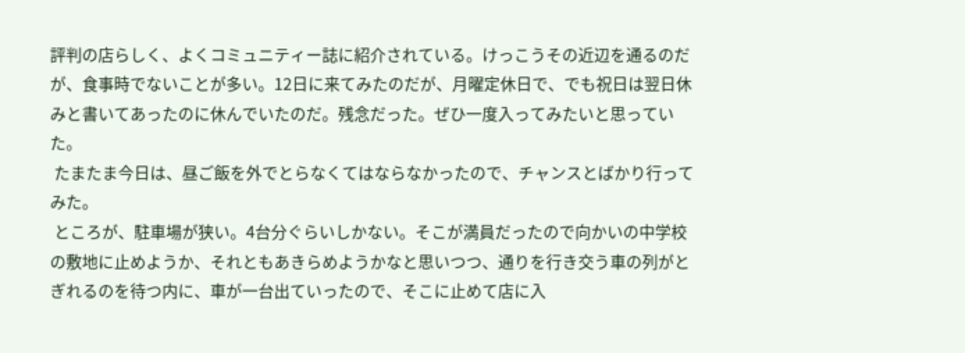評判の店らしく、よくコミュニティー誌に紹介されている。けっこうその近辺を通るのだが、食事時でないことが多い。12日に来てみたのだが、月曜定休日で、でも祝日は翌日休みと書いてあったのに休んでいたのだ。残念だった。ぜひ一度入ってみたいと思っていた。
 たまたま今日は、昼ご飯を外でとらなくてはならなかったので、チャンスとばかり行ってみた。
 ところが、駐車場が狭い。4台分ぐらいしかない。そこが満員だったので向かいの中学校の敷地に止めようか、それともあきらめようかなと思いつつ、通りを行き交う車の列がとぎれるのを待つ内に、車が一台出ていったので、そこに止めて店に入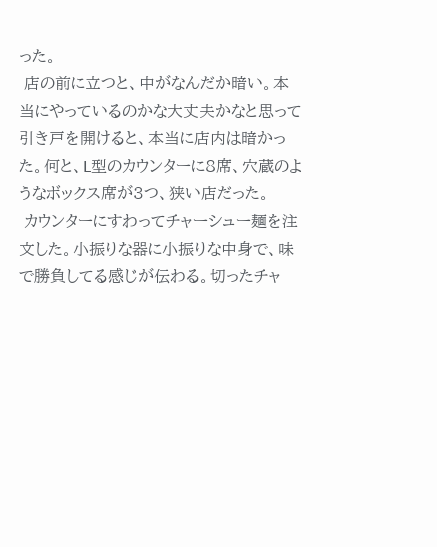った。
 店の前に立つと、中がなんだか暗い。本当にやっているのかな大丈夫かなと思って引き戸を開けると、本当に店内は暗かった。何と、L型のカウンターに8席、穴蔵のようなボックス席が3つ、狭い店だった。
 カウンターにすわってチャーシュー麺を注文した。小振りな器に小振りな中身で、味で勝負してる感じが伝わる。切ったチャ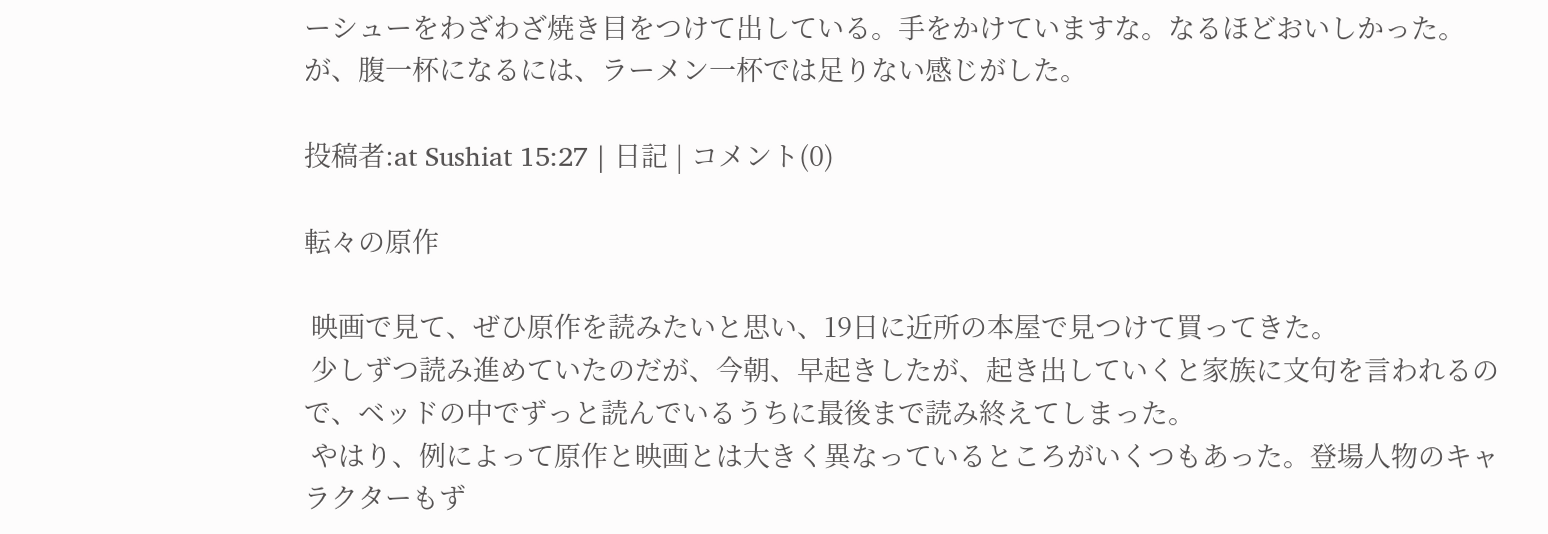ーシューをわざわざ焼き目をつけて出している。手をかけていますな。なるほどおいしかった。が、腹一杯になるには、ラーメン一杯では足りない感じがした。

投稿者:at Sushiat 15:27 | 日記 | コメント(0)

転々の原作

 映画で見て、ぜひ原作を読みたいと思い、19日に近所の本屋で見つけて買ってきた。
 少しずつ読み進めていたのだが、今朝、早起きしたが、起き出していくと家族に文句を言われるので、ベッドの中でずっと読んでいるうちに最後まで読み終えてしまった。
 やはり、例によって原作と映画とは大きく異なっているところがいくつもあった。登場人物のキャラクターもず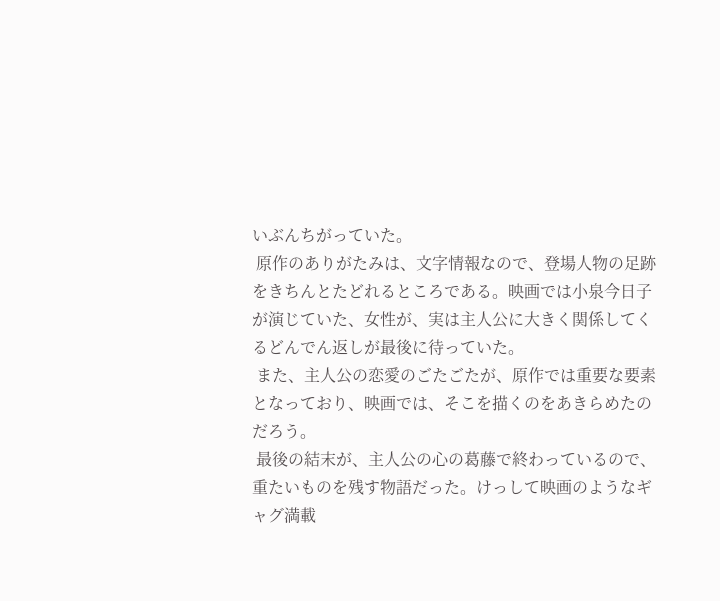いぶんちがっていた。
 原作のありがたみは、文字情報なので、登場人物の足跡をきちんとたどれるところである。映画では小泉今日子が演じていた、女性が、実は主人公に大きく関係してくるどんでん返しが最後に待っていた。
 また、主人公の恋愛のごたごたが、原作では重要な要素となっており、映画では、そこを描くのをあきらめたのだろう。
 最後の結末が、主人公の心の葛藤で終わっているので、重たいものを残す物語だった。けっして映画のようなギャグ満載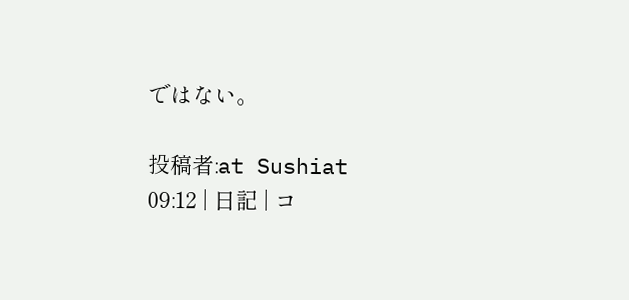ではない。

投稿者:at Sushiat 09:12 | 日記 | コ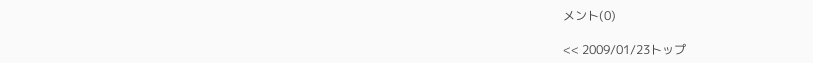メント(0)

<< 2009/01/23トップ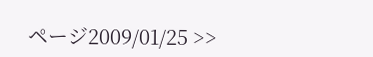ページ2009/01/25 >>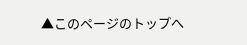▲このページのトップへ